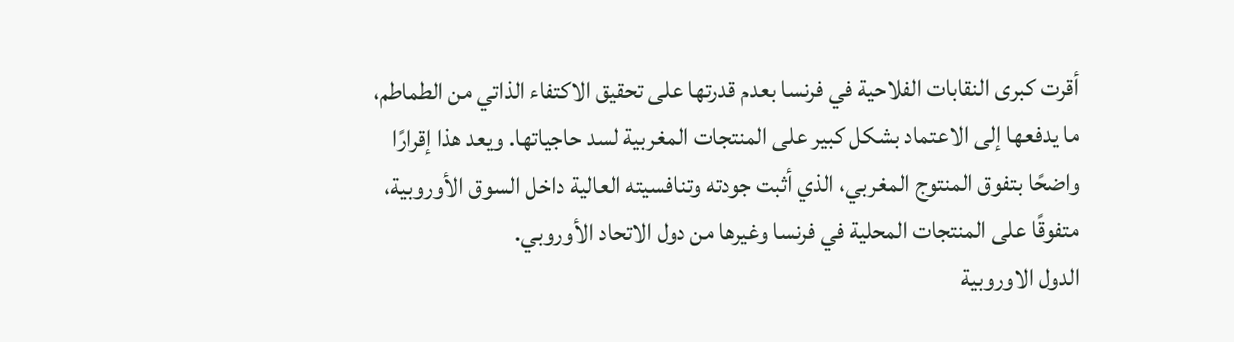أقرت كبرى النقابات الفلاحية في فرنسا بعدم قدرتها على تحقيق الاكتفاء الذاتي من الطماطم، ما يدفعها إلى الاعتماد بشكل كبير على المنتجات المغربية لسد حاجياتها. ويعد هذا إقرارًا واضحًا بتفوق المنتوج المغربي، الذي أثبت جودته وتنافسيته العالية داخل السوق الأوروبية، متفوقًا على المنتجات المحلية في فرنسا وغيرها من دول الاتحاد الأوروبي.
الدول الاوروبية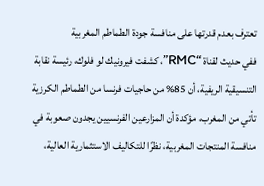تعترف بعدم قدرتها على منافسة جودة الطماطم المغربية
ففي حديث لقناة “RMC”، كشفت فيرونيك لو فلوك، رئيسة نقابة التنسيقية الريفية، أن 85% من حاجيات فرنسا من الطماطم الكرزية تأتي من المغرب، مؤكدة أن المزارعين الفرنسيين يجدون صعوبة في منافسة المنتجات المغربية، نظرًا للتكاليف الاستثمارية العالية،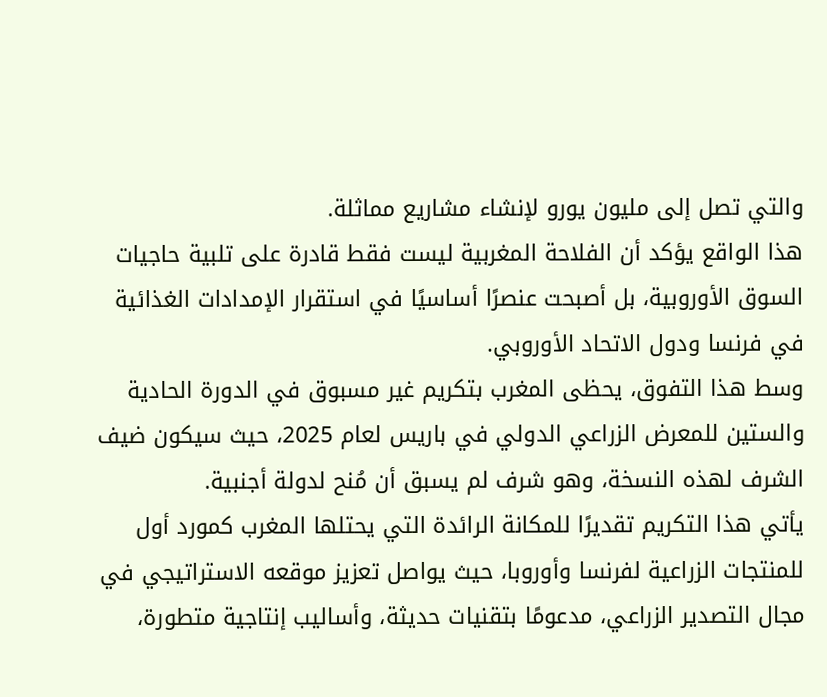والتي تصل إلى مليون يورو لإنشاء مشاريع مماثلة.
هذا الواقع يؤكد أن الفلاحة المغربية ليست فقط قادرة على تلبية حاجيات السوق الأوروبية، بل أصبحت عنصرًا أساسيًا في استقرار الإمدادات الغذائية في فرنسا ودول الاتحاد الأوروبي.
وسط هذا التفوق، يحظى المغرب بتكريم غير مسبوق في الدورة الحادية والستين للمعرض الزراعي الدولي في باريس لعام 2025، حيث سيكون ضيف الشرف لهذه النسخة، وهو شرف لم يسبق أن مُنح لدولة أجنبية.
يأتي هذا التكريم تقديرًا للمكانة الرائدة التي يحتلها المغرب كمورد أول للمنتجات الزراعية لفرنسا وأوروبا، حيث يواصل تعزيز موقعه الاستراتيجي في مجال التصدير الزراعي، مدعومًا بتقنيات حديثة، وأساليب إنتاجية متطورة،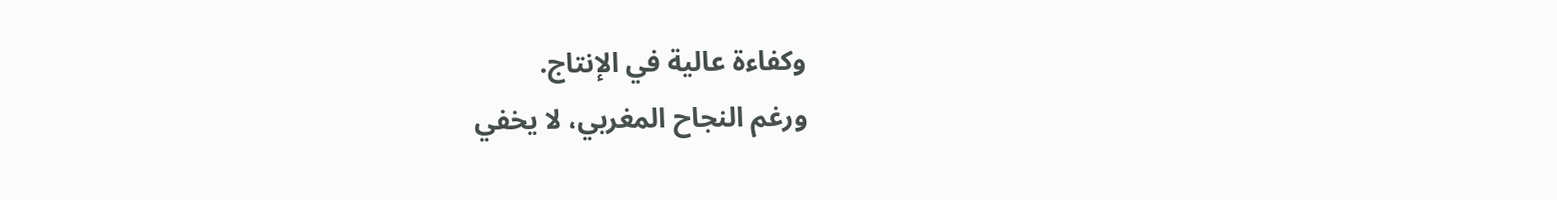وكفاءة عالية في الإنتاج.
ورغم النجاح المغربي، لا يخفي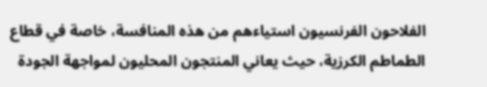الفلاحون الفرنسيون استياءهم من هذه المنافسة، خاصة في قطاع الطماطم الكرزية، حيث يعاني المنتجون المحليون لمواجهة الجودة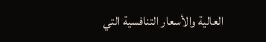العالية والأسعار التنافسية التي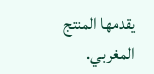يقدمها المنتج المغربي.